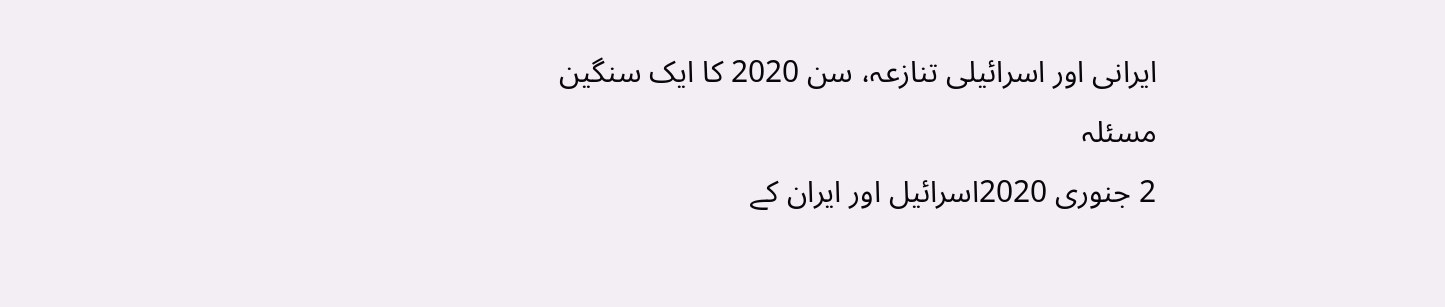ایرانی اور اسرائیلی تنازعہ، سن 2020 کا ایک سنگین مسئلہ
2 جنوری 2020اسرائیل اور ایران کے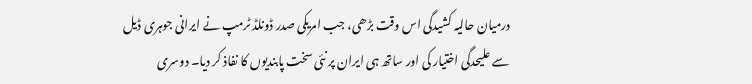درمیان حالیہ کشیدگی اس وقت بڑھی، جب امریکی صدر ڈونلڈ ٹرمپ نے ایرانی جوہری ڈیل سے علیحدگی اختیار کی اور ساتھ ہی ایران پر نئی سخت پابندیوں کا نفاذ کر دیا۔ دوسری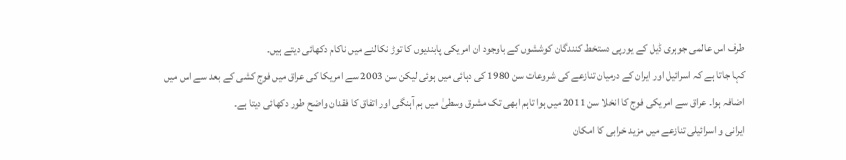طرف اس عالمی جوہری ڈیل کے یورپی دستخط کنندگان کوششوں کے باوجود ان امریکی پابندیوں کا توڑ نکالنے میں ناکام دکھائی دیتے ہیں۔
کہا جاتا ہے کہ اسرائیل اور ایران کے درمیان تنازعے کی شروعات سن 1980 کی دہائی میں ہوئی لیکن سن 2003 سے امریکا کی عراق میں فوج کشی کے بعد سے اس میں اضافہ ہوا۔ عراق سے امریکی فوج کا انخلا سن 2011 میں ہوا تاہم ابھی تک مشرق وسطیٰ میں ہم آہنگی اور اتفاق کا فقدان واضح طور دکھائی دیتا ہے۔
ایرانی و اسرائیلی تنازعے میں مزید خرابی کا امکان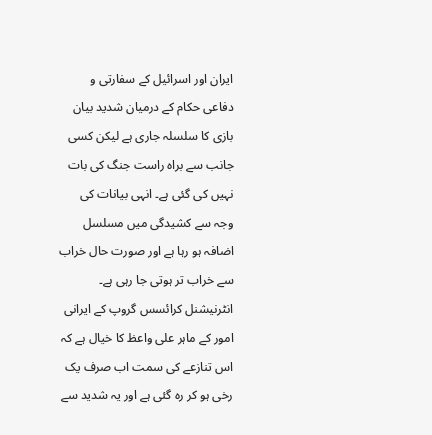ایران اور اسرائیل کے سفارتی و دفاعی حکام کے درمیان شدید بیان بازی کا سلسلہ جاری ہے لیکن کسی جانب سے براہ راست جنگ کی بات نہیں کی گئی ہے۔ انہی بیانات کی وجہ سے کشیدگی میں مسلسل اضافہ ہو رہا ہے اور صورت حال خراب سے خراب تر ہوتی جا رہی ہے۔
انٹرنیشنل کرائسس گروپ کے ایرانی امور کے ماہر علی واعظ کا خیال ہے کہ اس تنازعے کی سمت اب صرف یک رخی ہو کر رہ گئی ہے اور یہ شدید سے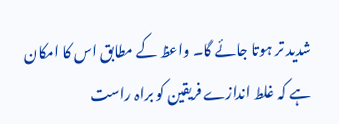شدید تر ہوتا جائے گا۔ واعظ کے مطابق اس کا امکان ہے کہ غلط اندازے فریقین کو براہ راست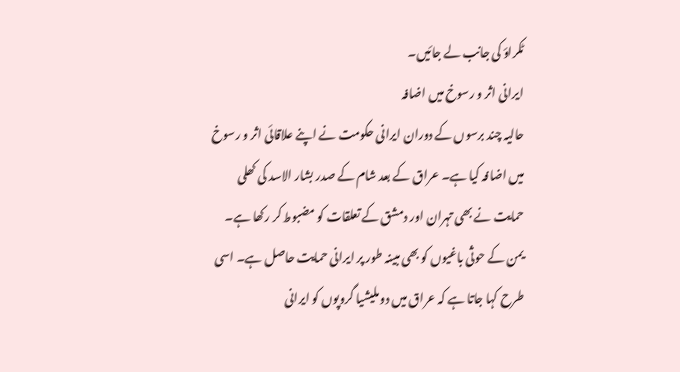ٹکراؤ کی جانب لے جائیں۔
ایرانی اثر و رسوخ میں اضافہ
حالیہ چند برسوں کے دوران ایرانی حکومت نے اپنے علاقائی اثر و رسوخ میں اضافہ کیا ہے۔ عراق کے بعد شام کے صدر بشار الاسد کی کھلی حمایت نے بھی تہران اور دمشق کے تعلقات کو مضبوط کر رکھا ہے۔
یمن کے حوثی باغیوں کو بھی مبینہ طور پر ایرانی حمایت حاصل ہے۔ اسی طرح کہا جاتا ہے کہ عراق میں دو ملیشیا گروپوں کو ایرانی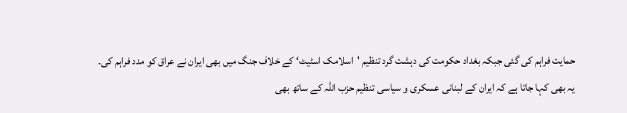حمایت فراہم کی گئی جبکہ بغداد حکومت کی دہشت گرد تنظیم 'اسلامک اسٹیٹ‘ کے خلاف جنگ میں بھی ایران نے عراق کو مدد فراہم کی۔
یہ بھی کہا جاتا ہے کہ ایران کے لبنانی عسکری و سیاسی تنظیم حزب اللہ کے ساتھ بھی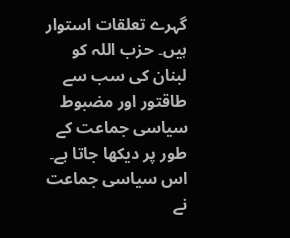گہرے تعلقات استوار ہیں۔ حزب اللہ کو لبنان کی سب سے طاقتور اور مضبوط سیاسی جماعت کے طور پر دیکھا جاتا ہے۔ اس سیاسی جماعت نے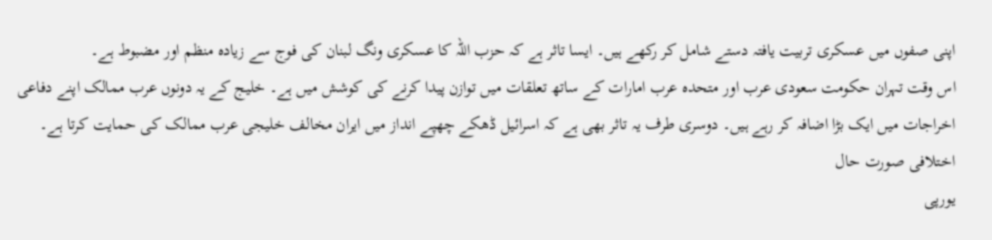اپنی صفوں میں عسکری تربیت یافتہ دستے شامل کر رکھے ہیں۔ ایسا تاثر ہے کہ حزب اللہ کا عسکری ونگ لبنان کی فوج سے زیادہ منظم اور مضبوط ہے۔
اس وقت تہران حکومت سعودی عرب اور متحدہ عرب امارات کے ساتھ تعلقات میں توازن پیدا کرنے کی کوشش میں ہے۔ خلیج کے یہ دونوں عرب ممالک اپنے دفاعی اخراجات میں ایک بڑا اضافہ کر رہے ہیں۔ دوسری طرف یہ تاثر بھی ہے کہ اسرائیل ڈھکے چھپے انداز میں ایران مخالف خلیجی عرب ممالک کی حمایت کرتا ہے۔
اختلافی صورت حال
یورپی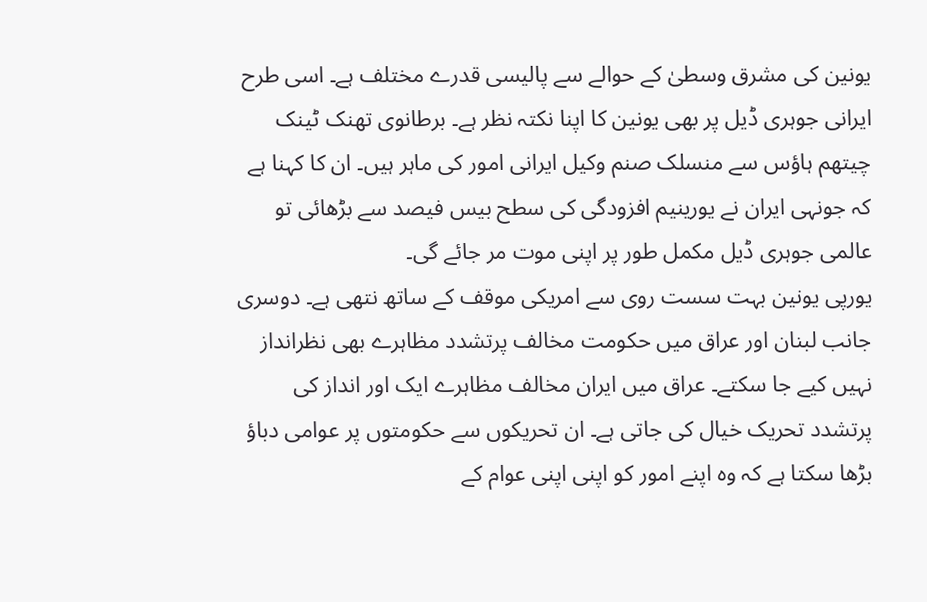یونین کی مشرق وسطیٰ کے حوالے سے پالیسی قدرے مختلف ہے۔ اسی طرح ایرانی جوہری ڈیل پر بھی یونین کا اپنا نکتہ نظر ہے۔ برطانوی تھنک ٹینک چیتھم ہاؤس سے منسلک صنم وکیل ایرانی امور کی ماہر ہیں۔ ان کا کہنا ہے کہ جونہی ایران نے یورینیم افزودگی کی سطح بیس فیصد سے بڑھائی تو عالمی جوہری ڈیل مکمل طور پر اپنی موت مر جائے گی۔
یورپی یونین بہت سست روی سے امریکی موقف کے ساتھ نتھی ہے۔ دوسری جانب لبنان اور عراق میں حکومت مخالف پرتشدد مظاہرے بھی نظرانداز نہیں کیے جا سکتے۔ عراق میں ایران مخالف مظاہرے ایک اور انداز کی پرتشدد تحریک خیال کی جاتی ہے۔ ان تحریکوں سے حکومتوں پر عوامی دباؤ بڑھا سکتا ہے کہ وہ اپنے امور کو اپنی اپنی عوام کے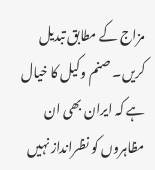مزاج کے مطابق تبدیل کریں۔ صنم وکیل کا خیال ہے کہ ایران بھی ان مظاہروں کو نظرانداز نہیں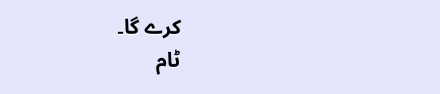کرے گا۔
ٹام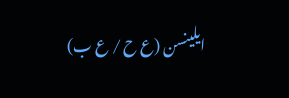ایلینسن (ع ح / ع ب)